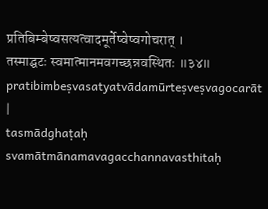प्रतिबिम्बेष्वसत्यत्वादमूर्तेष्वेष्वगोचरात् ।
तस्माद्घटः स्वमात्मानमवगच्छन्नवस्थितः ॥३४॥
pratibimbeṣvasatyatvādamūrteṣveṣvagocarāt |
tasmādghaṭaḥ svamātmānamavagacchannavasthitaḥ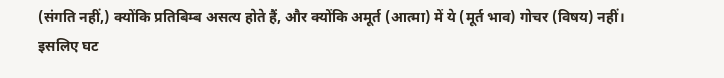(संगति नहीं,) क्योंकि प्रतिबिम्ब असत्य होते हैं, और क्योंकि अमूर्त (आत्मा) में ये (मूर्त भाव) गोचर (विषय) नहीं। इसलिए घट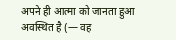अपने ही आत्मा को जानता हुआ अवस्थित है (— वह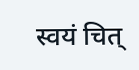स्वयं चित्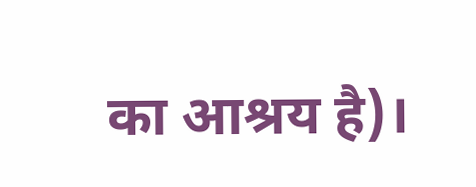का आश्रय है)।